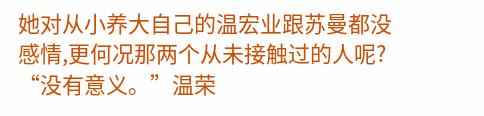她对从小养大自己的温宏业跟苏曼都没感情,更何况那两个从未接触过的人呢?
“没有意义。”温荣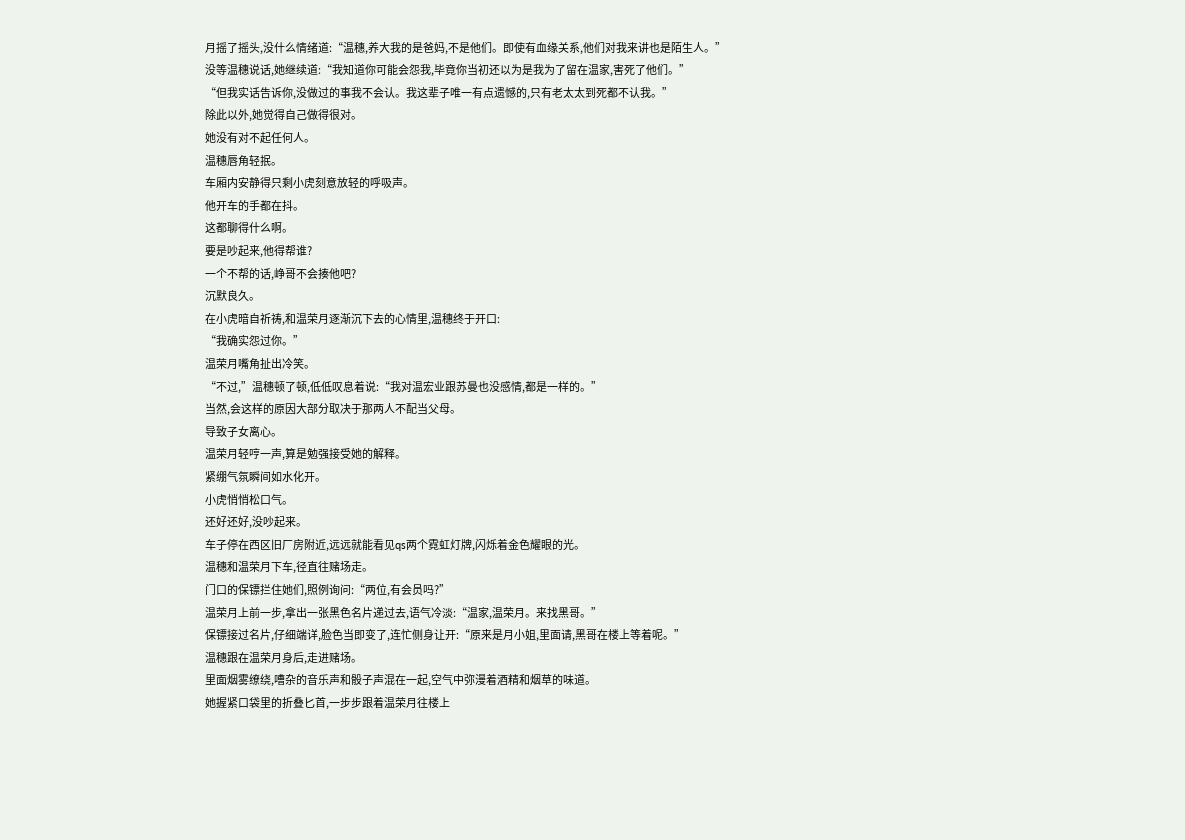月摇了摇头,没什么情绪道:“温穗,养大我的是爸妈,不是他们。即使有血缘关系,他们对我来讲也是陌生人。”
没等温穗说话,她继续道:“我知道你可能会怨我,毕竟你当初还以为是我为了留在温家,害死了他们。”
“但我实话告诉你,没做过的事我不会认。我这辈子唯一有点遗憾的,只有老太太到死都不认我。”
除此以外,她觉得自己做得很对。
她没有对不起任何人。
温穗唇角轻抿。
车厢内安静得只剩小虎刻意放轻的呼吸声。
他开车的手都在抖。
这都聊得什么啊。
要是吵起来,他得帮谁?
一个不帮的话,峥哥不会揍他吧?
沉默良久。
在小虎暗自祈祷,和温荣月逐渐沉下去的心情里,温穗终于开口:
“我确实怨过你。”
温荣月嘴角扯出冷笑。
“不过,”温穗顿了顿,低低叹息着说:“我对温宏业跟苏曼也没感情,都是一样的。”
当然,会这样的原因大部分取决于那两人不配当父母。
导致子女离心。
温荣月轻哼一声,算是勉强接受她的解释。
紧绷气氛瞬间如水化开。
小虎悄悄松口气。
还好还好,没吵起来。
车子停在西区旧厂房附近,远远就能看见qs两个霓虹灯牌,闪烁着金色耀眼的光。
温穗和温荣月下车,径直往赌场走。
门口的保镖拦住她们,照例询问:“两位,有会员吗?”
温荣月上前一步,拿出一张黑色名片递过去,语气冷淡:“温家,温荣月。来找黑哥。”
保镖接过名片,仔细端详,脸色当即变了,连忙侧身让开:“原来是月小姐,里面请,黑哥在楼上等着呢。”
温穗跟在温荣月身后,走进赌场。
里面烟雾缭绕,嘈杂的音乐声和骰子声混在一起,空气中弥漫着酒精和烟草的味道。
她握紧口袋里的折叠匕首,一步步跟着温荣月往楼上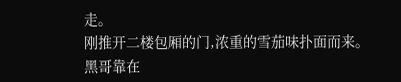走。
刚推开二楼包厢的门,浓重的雪茄味扑面而来。
黑哥靠在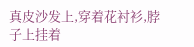真皮沙发上,穿着花衬衫,脖子上挂着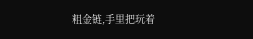粗金链,手里把玩着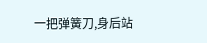一把弹簧刀,身后站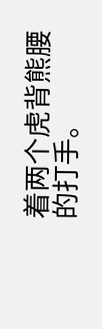着两个虎背熊腰的打手。